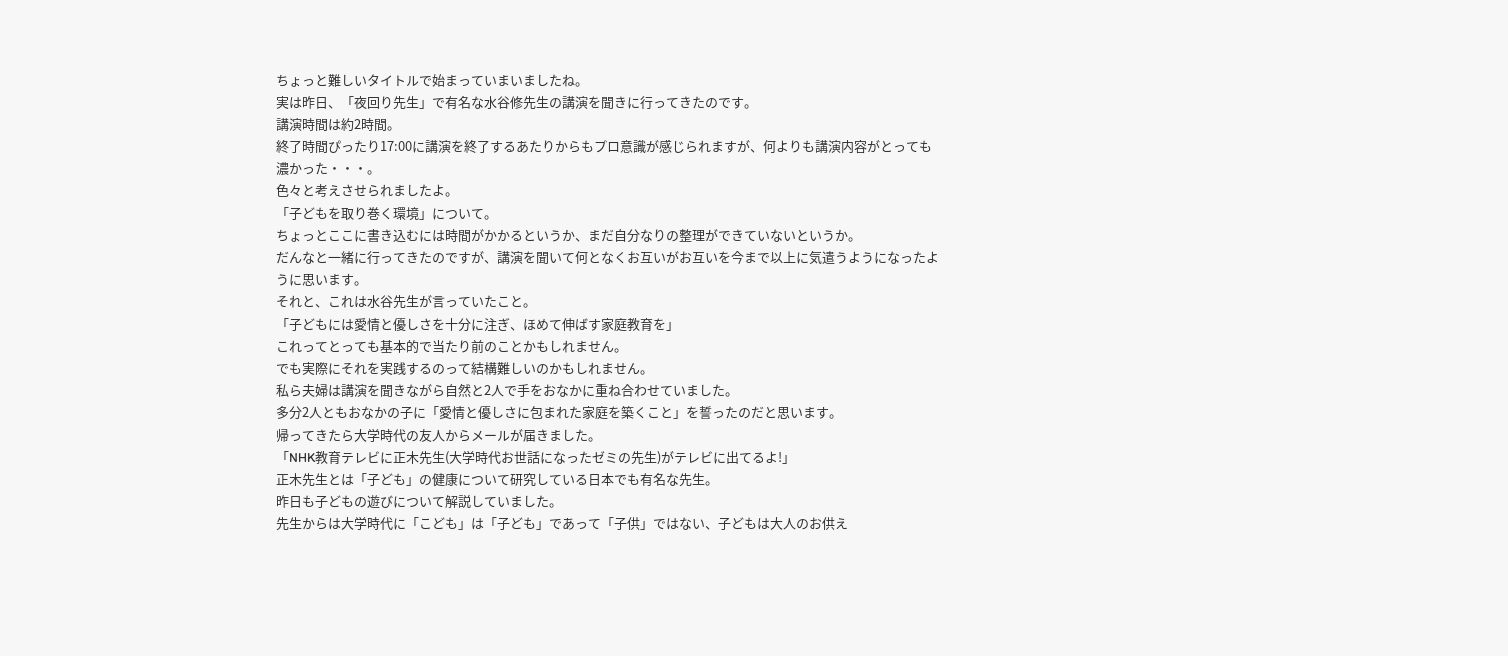ちょっと難しいタイトルで始まっていまいましたね。
実は昨日、「夜回り先生」で有名な水谷修先生の講演を聞きに行ってきたのです。
講演時間は約2時間。
終了時間ぴったり17:00に講演を終了するあたりからもプロ意識が感じられますが、何よりも講演内容がとっても濃かった・・・。
色々と考えさせられましたよ。
「子どもを取り巻く環境」について。
ちょっとここに書き込むには時間がかかるというか、まだ自分なりの整理ができていないというか。
だんなと一緒に行ってきたのですが、講演を聞いて何となくお互いがお互いを今まで以上に気遣うようになったように思います。
それと、これは水谷先生が言っていたこと。
「子どもには愛情と優しさを十分に注ぎ、ほめて伸ばす家庭教育を」
これってとっても基本的で当たり前のことかもしれません。
でも実際にそれを実践するのって結構難しいのかもしれません。
私ら夫婦は講演を聞きながら自然と2人で手をおなかに重ね合わせていました。
多分2人ともおなかの子に「愛情と優しさに包まれた家庭を築くこと」を誓ったのだと思います。
帰ってきたら大学時代の友人からメールが届きました。
「NHK教育テレビに正木先生(大学時代お世話になったゼミの先生)がテレビに出てるよ!」
正木先生とは「子ども」の健康について研究している日本でも有名な先生。
昨日も子どもの遊びについて解説していました。
先生からは大学時代に「こども」は「子ども」であって「子供」ではない、子どもは大人のお供え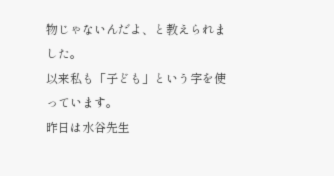物じゃないんだよ、と教えられました。
以来私も「子ども」という字を使っています。
昨日は水谷先生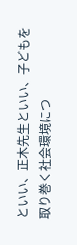といい、正木先生といい、子どもを取り巻く社会環境につ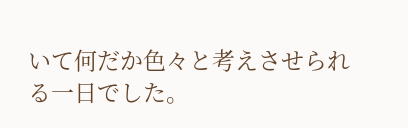いて何だか色々と考えさせられる一日でした。